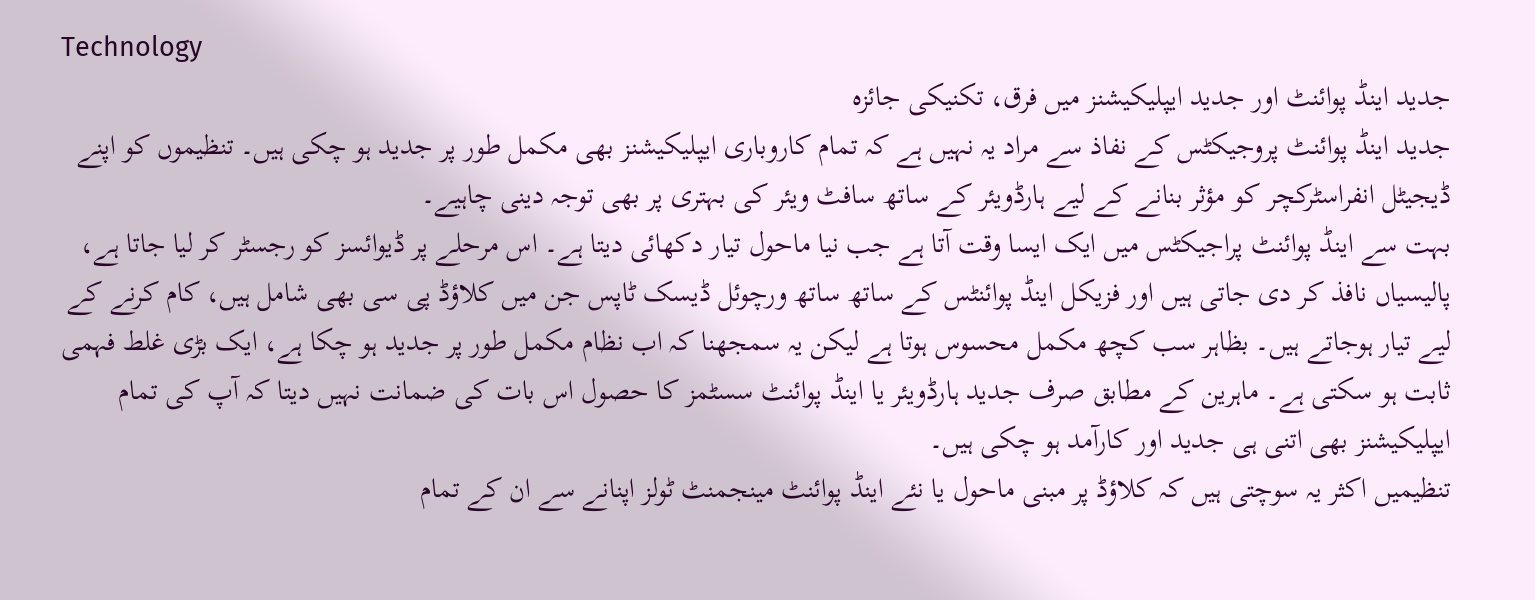Technology
جدید اینڈ پوائنٹ اور جدید ایپلیکیشنز میں فرق، تکنیکی جائزہ
جدید اینڈ پوائنٹ پروجیکٹس کے نفاذ سے مراد یہ نہیں ہے کہ تمام کاروباری ایپلیکیشنز بھی مکمل طور پر جدید ہو چکی ہیں۔ تنظیموں کو اپنے ڈیجیٹل انفراسٹرکچر کو مؤثر بنانے کے لیے ہارڈویئر کے ساتھ سافٹ ویئر کی بہتری پر بھی توجہ دینی چاہیے۔
بہت سے اینڈ پوائنٹ پراجیکٹس میں ایک ایسا وقت آتا ہے جب نیا ماحول تیار دکھائی دیتا ہے۔ اس مرحلے پر ڈیوائسز کو رجسٹر کر لیا جاتا ہے، پالیسیاں نافذ کر دی جاتی ہیں اور فزیکل اینڈ پوائنٹس کے ساتھ ساتھ ورچوئل ڈیسک ٹاپس جن میں کلاؤڈ پی سی بھی شامل ہیں، کام کرنے کے لیے تیار ہوجاتے ہیں۔ بظاہر سب کچھ مکمل محسوس ہوتا ہے لیکن یہ سمجھنا کہ اب نظام مکمل طور پر جدید ہو چکا ہے، ایک بڑی غلط فہمی ثابت ہو سکتی ہے۔ ماہرین کے مطابق صرف جدید ہارڈویئر یا اینڈ پوائنٹ سسٹمز کا حصول اس بات کی ضمانت نہیں دیتا کہ آپ کی تمام ایپلیکیشنز بھی اتنی ہی جدید اور کارآمد ہو چکی ہیں۔
تنظیمیں اکثر یہ سوچتی ہیں کہ کلاؤڈ پر مبنی ماحول یا نئے اینڈ پوائنٹ مینجمنٹ ٹولز اپنانے سے ان کے تمام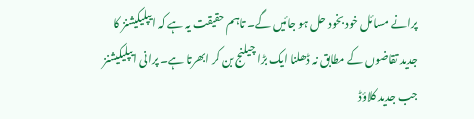پرانے مسائل خود بخود حل ہو جائیں گے۔ تاہم حقیقت یہ ہے کہ ایپلیکیشنز کا جدید تقاضوں کے مطابق نہ ڈھلنا ایک بڑا چیلنج بن کر ابھرتا ہے۔ پرانی ایپلیکیشنز جب جدید کلاؤڈ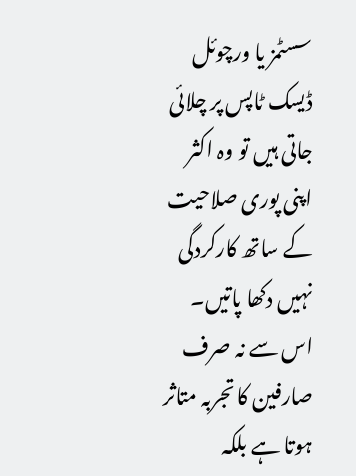سسٹمز یا ورچوئل ڈیسک ٹاپس پر چلائی جاتی ہیں تو وہ اکثر اپنی پوری صلاحیت کے ساتھ کارکردگی نہیں دکھا پاتیں۔ اس سے نہ صرف صارفین کا تجربہ متاثر ہوتا ہے بلکہ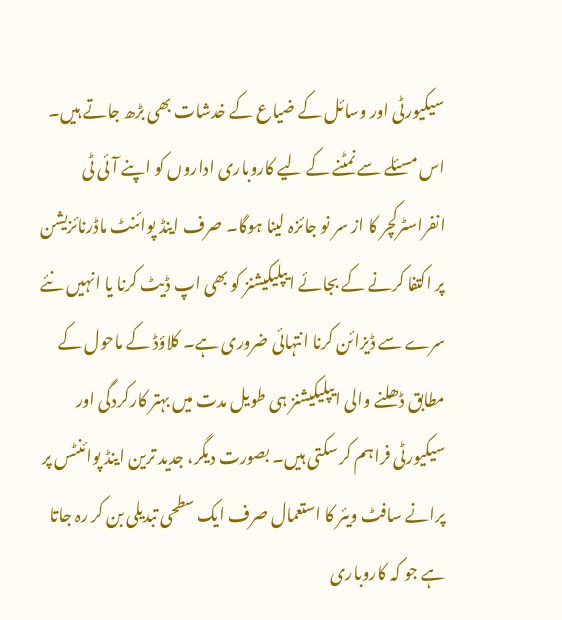سیکیورٹی اور وسائل کے ضیاع کے خدشات بھی بڑھ جاتے ہیں۔
اس مسئلے سے نمٹنے کے لیے کاروباری اداروں کو اپنے آئی ٹی انفراسٹرکچر کا از سر نو جائزہ لینا ہوگا۔ صرف اینڈ پوائنٹ ماڈرنائزیشن پر اکتفا کرنے کے بجائے ایپلیکیشنز کو بھی اپ ڈیٹ کرنا یا انہیں نئے سرے سے ڈیزائن کرنا انتہائی ضروری ہے۔ کلاؤڈ کے ماحول کے مطابق ڈھلنے والی ایپلیکیشنز ہی طویل مدت میں بہتر کارکردگی اور سیکیورٹی فراہم کر سکتی ہیں۔ بصورت دیگر، جدید ترین اینڈ پوائنٹس پر پرانے سافٹ ویئر کا استعمال صرف ایک سطحی تبدیلی بن کر رہ جاتا ہے جو کہ کاروباری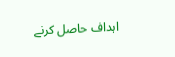اہداف حاصل کرنے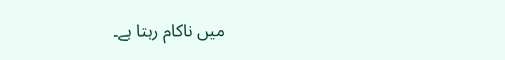میں ناکام رہتا ہے۔